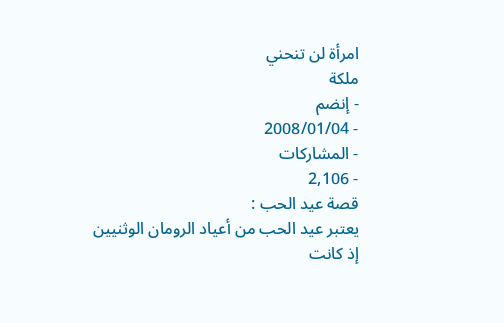امرأة لن تنحني
ملكة
- إنضم
- 2008/01/04
- المشاركات
- 2,106
قصة عيد الحب :
يعتبر عيد الحب من أعياد الرومان الوثنيين
إذ كانت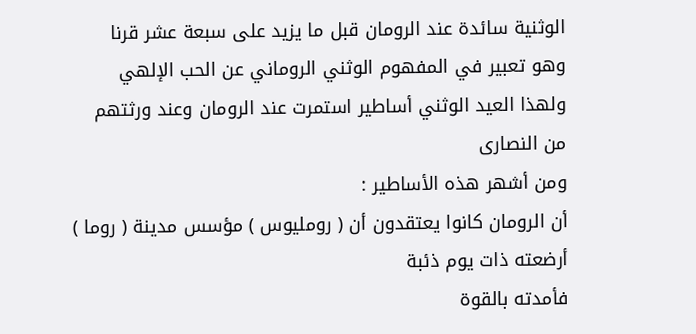الوثنية سائدة عند الرومان قبل ما يزيد على سبعة عشر قرنا
وهو تعبير في المفهوم الوثني الروماني عن الحب الإلهي
ولهذا العيد الوثني أساطير استمرت عند الرومان وعند ورثتهم من النصارى
ومن أشهر هذه الأساطير :
أن الرومان كانوا يعتقدون أن ( رومليوس ) مؤسس مدينة ( روما ) أرضعته ذات يوم ذئبة
فأمدته بالقوة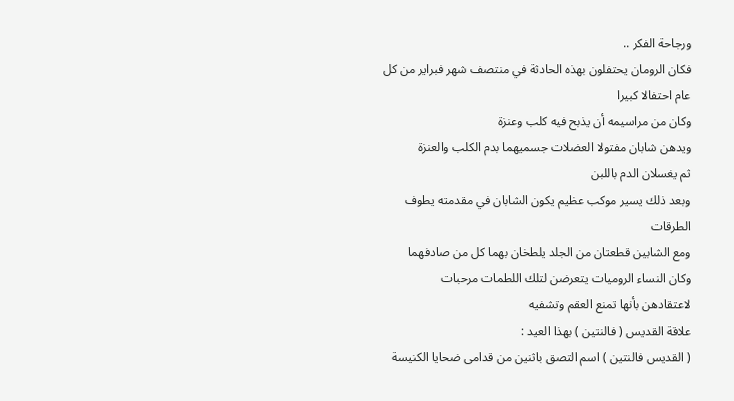ورجاحة الفكر ..
فكان الرومان يحتفلون بهذه الحادثة في منتصف شهر فبراير من كل عام احتفالا كبيرا
وكان من مراسيمه أن يذبح فيه كلب وعنزة
ويدهن شابان مفتولا العضلات جسميهما بدم الكلب والعنزة
ثم يغسلان الدم باللبن
وبعد ذلك يسير موكب عظيم يكون الشابان في مقدمته يطوف الطرقات
ومع الشابين قطعتان من الجلد يلطخان بهما كل من صادفهما
وكان النساء الروميات يتعرضن لتلك اللطمات مرحبات
لاعتقادهن بأنها تمنع العقم وتشفيه
علاقة القديس ( فالنتين ) بهذا العيد :
( القديس فالنتين ) اسم التصق باثنين من قدامى ضحايا الكنيسة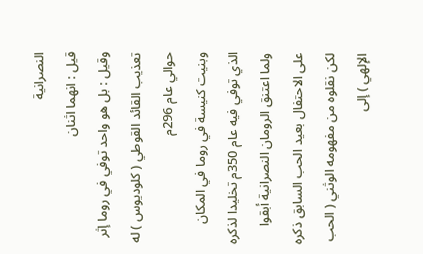النصرانية
قيل : انهما اثنان
وقيل : بل هو واحد توفي في روما إثر تعذيب القائد القوطي ( كلوديوس ) له حوالي عام 296م
وبنيت كنيسة في روما في المكان الذي توفي فيه عام 350م تخليدا لذكره
ولما اعتنق الرومان النصرانية أبقوا على الاحتفال بعيد الحب السابق ذكره
لكن نقلوه من مفهومه الوثني ( الحب الإلهي ) إلى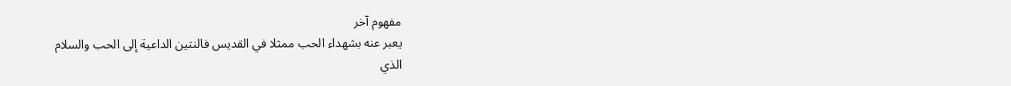مفهوم آخر
يعبر عنه بشهداء الحب ممثلا في القديس فالنتين الداعية إلى الحب والسلام
الذي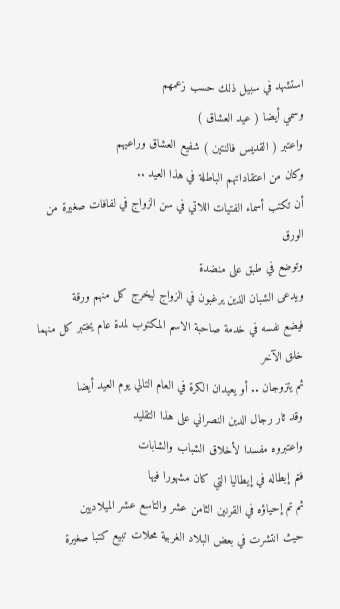استشهد في سبيل ذلك حسب زعمهم
وسمي أيضا ( عيد العشاق )
واعتبر ( القديس فالنتين ) شفيع العشاق وراعيهم
وكان من اعتقاداتهم الباطلة في هذا العيد ..
أن تكتب أسماء الفتيات اللاتي في سن الزواج في لفافات صغيرة من الورق
وتوضع في طبق على منضدة
ويدعى الشبان الذين يرغبون في الزواج ليخرج كل منهم ورقة
فيضع نفسه في خدمة صاحبة الاسم المكتوب لمدة عام يختبر كل منهما خلق الآخر
ثم يتزوجان .. أو يعيدان الكرة في العام التالي يوم العيد أيضا
وقد ثار رجال الدين النصراني على هذا التقليد
واعتبروه مفسدا لأخلاق الشباب والشابات
فتم إبطاله في إيطاليا التي كان مشهورا فيها
ثم تم إحياؤه في القرنين الثامن عشر والتاسع عشر الميلاديين
حيث انتشرت في بعض البلاد الغربية محلات تبيع كتبا صغيرة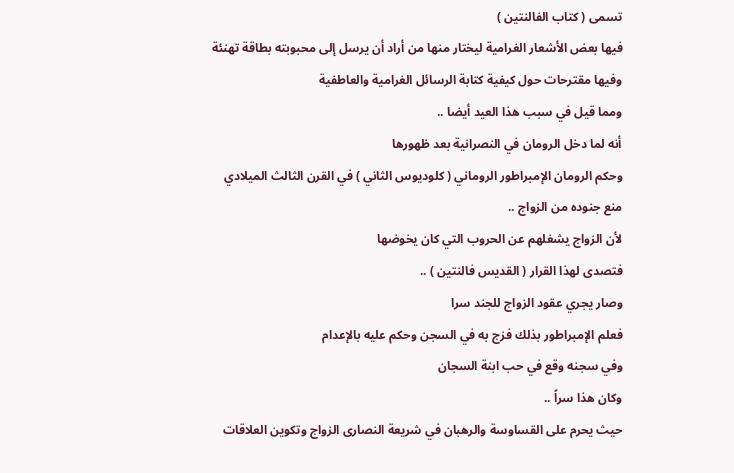تسمى ( كتاب الفالنتين )
فيها بعض الأشعار الغرامية ليختار منها من أراد أن يرسل إلى محبوبته بطاقة تهنئة
وفيها مقترحات حول كيفية كتابة الرسائل الغرامية والعاطفية
ومما قيل في سبب هذا العيد أيضا ..
أنه لما دخل الرومان في النصرانية بعد ظهورها
وحكم الرومان الإمبراطور الروماني ( كلوديوس الثاني ) في القرن الثالث الميلادي
منع جنوده من الزواج ..
لأن الزواج يشغلهم عن الحروب التي كان يخوضها
فتصدى لهذا القرار ( القديس فالنتين ) ..
وصار يجري عقود الزواج للجند سرا
فعلم الإمبراطور بذلك فزج به في السجن وحكم عليه بالإعدام
وفي سجنه وقع في حب ابنة السجان
وكان هذا سراً ..
حيث يحرم على القساوسة والرهبان في شريعة النصارى الزواج وتكوين العلاقات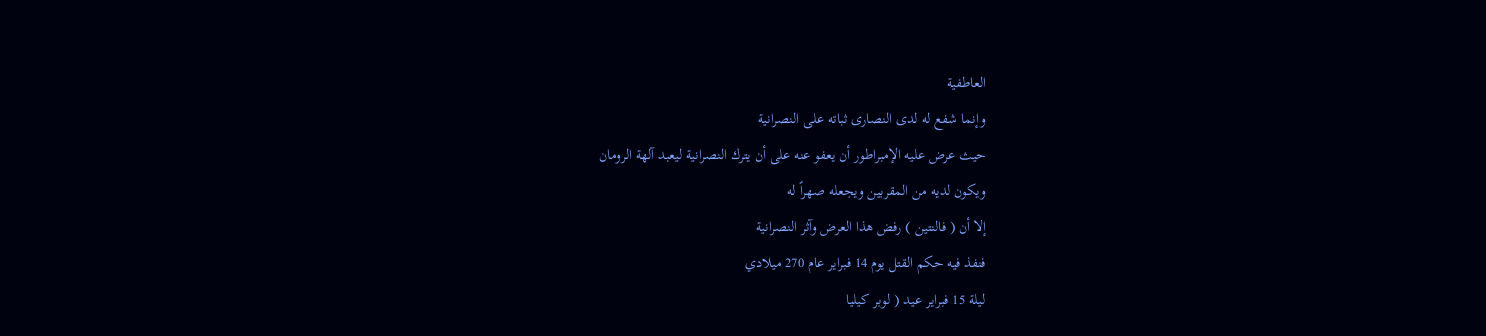العاطفية
وإنما شفع له لدى النصارى ثباته على النصرانية
حيث عرض عليه الإمبراطور أن يعفو عنه على أن يترك النصرانية ليعبد آلهة الرومان
ويكون لديه من المقربين ويجعله صهراً له
إلا أن ( فالنتين ) رفض هذا العرض وآثر النصرانية
فنفذ فيه حكم القتل يوم 14 فبراير عام 270 ميلادي
ليلة 15 فبراير عيد ( لوبر كيليا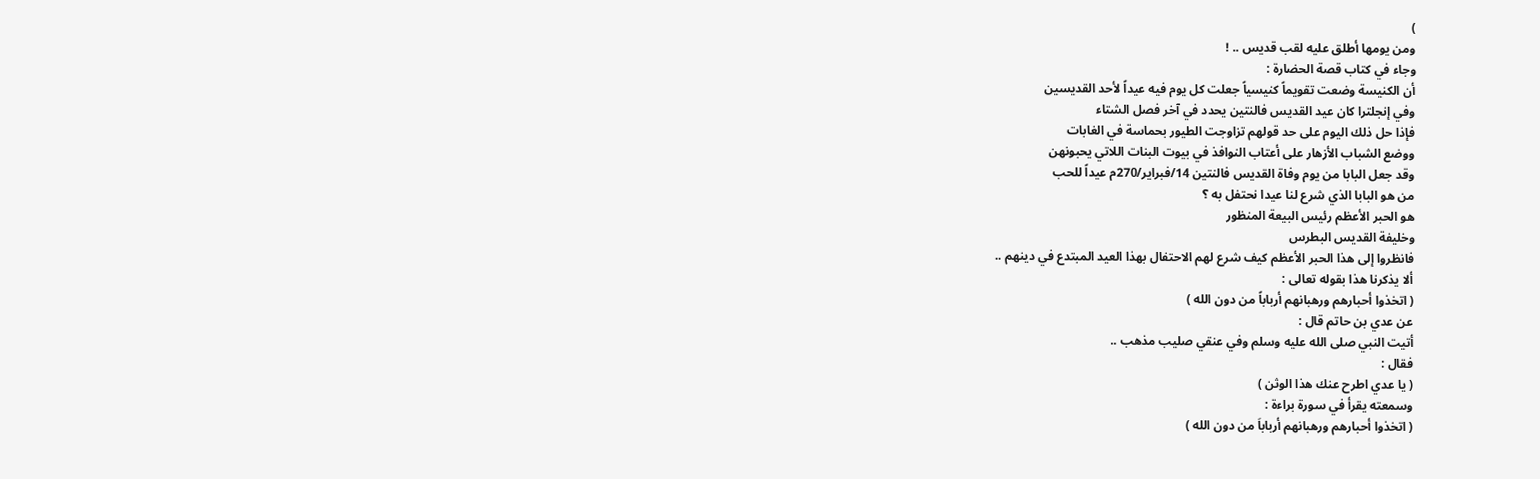)
ومن يومها أطلق عليه لقب قديس .. !
وجاء في كتاب قصة الحضارة :
أن الكنيسة وضعت تقويماً كنيسياً جعلت كل يوم فيه عيداً لأحد القديسين
وفي إنجلترا كان عيد القديس فالنتين يحدد في آخر فصل الشتاء
فإذا حل ذلك اليوم على حد قولهم تزاوجت الطيور بحماسة في الغابات
ووضع الشباب الأزهار على أعتاب النوافذ في بيوت البنات اللاتي يحبونهن
وقد جعل البابا من يوم وفاة القديس فالنتين 14/فبراير/270م عيداً للحب
من هو البابا الذي شرع لنا عيدا نحتفل به ؟
هو الحبر الأعظم رئيس البيعة المنظور
وخليفة القديس البطرس
فانظروا إلى هذا الحبر الأعظم كيف شرع لهم الاحتفال بهذا العيد المبتدع في دينهم ..
ألا يذكرنا هذا بقوله تعالى :
( اتخذوا أحبارهم ورهبانهم أرباباً من دون الله )
عن عدي بن حاتم قال :
أتيت النبي صلى الله عليه وسلم وفي عنقي صليب مذهب ..
فقال :
( يا عدي اطرح عنك هذا الوثن )
وسمعته يقرأ في سورة براءة :
( اتخذوا أحبارهم ورهبانهم أرباباَ من دون الله )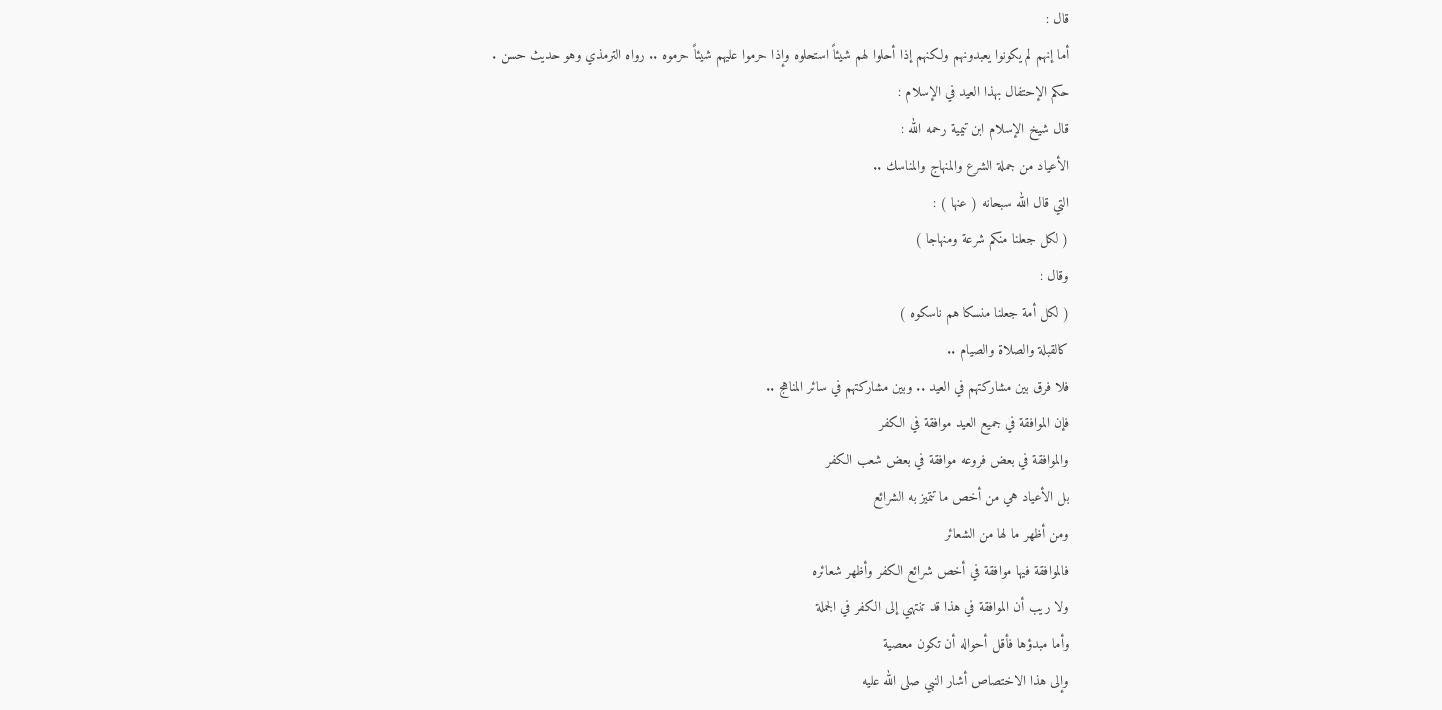قال :
أما إنهم لم يكونوا يعبدونهم ولكنهم إذا أحلوا لهم شيئاً استحلوه وإذا حرموا عليهم شيئاً حرموه .. رواه الترمذي وهو حديث حسن .
حكم الإحتفال بهذا العيد في الإسلام :
قال شيخ الإسلام ابن تيمية رحمه الله :
الأعياد من جملة الشرع والمنهاج والمناسك ..
التي قال الله سبحانه ( عنها ) :
( لكل جعلنا منكم شرعة ومنهاجا )
وقال :
( لكل أمة جعلنا منسكا هم ناسكوه )
كالقبلة والصلاة والصيام ..
فلا فرق بين مشاركتهم في العيد .. وبين مشاركتهم في سائر المناهج ..
فإن الموافقة في جميع العيد موافقة في الكفر
والموافقة في بعض فروعه موافقة في بعض شعب الكفر
بل الأعياد هي من أخص ما تتميز به الشرائع
ومن أظهر ما لها من الشعائر
فالموافقة فيها موافقة في أخص شرائع الكفر وأظهر شعائره
ولا ريب أن الموافقة في هذا قد تنتهي إلى الكفر في الجملة
وأما مبدؤها فأقل أحواله أن تكون معصية
وإلى هذا الاختصاص أشار النبي صلى الله عليه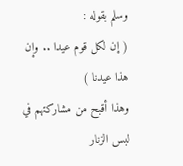وسلم بقوله :
( إن لكل قوم عيدا .. وإن هذا عيدنا )
وهذا أقبح من مشاركتهم في لبس الزنار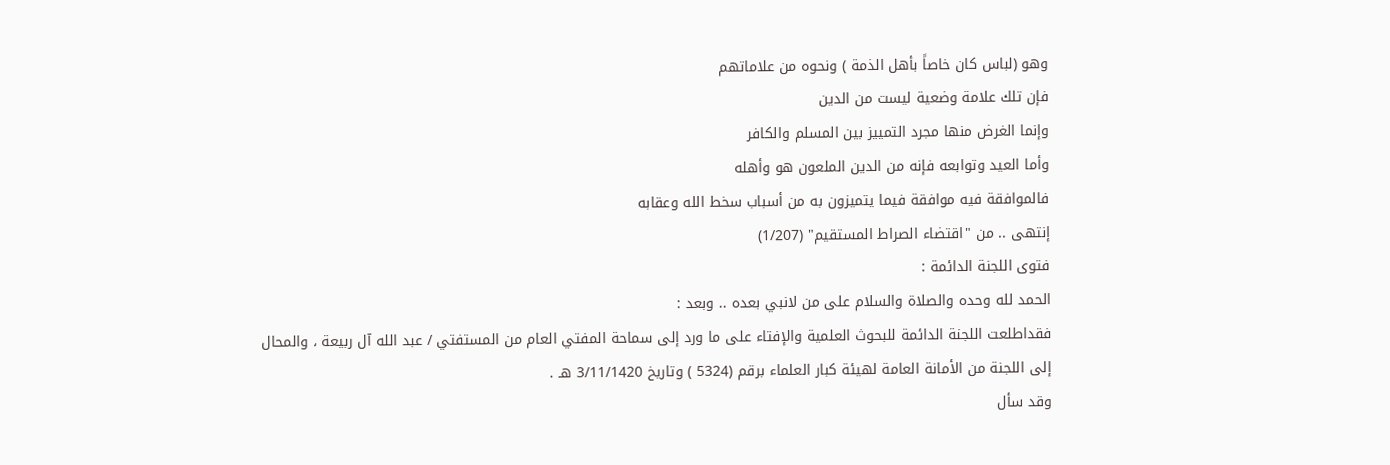وهو (لباس كان خاصاً بأهل الذمة ) ونحوه من علاماتهم
فإن تلك علامة وضعية ليست من الدين
وإنما الغرض منها مجرد التمييز بين المسلم والكافر
وأما العيد وتوابعه فإنه من الدين الملعون هو وأهله
فالموافقة فيه موافقة فيما يتميزون به من أسباب سخط الله وعقابه
إنتهى .. من "اقتضاء الصراط المستقيم" (1/207)
فتوى اللجنة الدائمة :
الحمد لله وحده والصلاة والسلام على من لانبي بعده .. وبعد :
فقداطلعت اللجنة الدائمة للبحوث العلمية والإفتاء على ما ورد إلى سماحة المفتي العام من المستفتي / عبد الله آل ربيعة ، والمحال إلى اللجنة من الأمانة العامة لهيئة كبار العلماء برقم (5324 ) وتاريخ 3/11/1420 هـ .
وقد سأل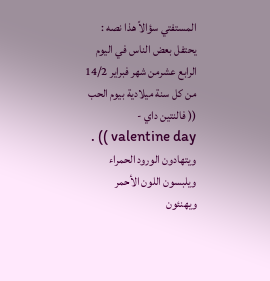المستفتي سؤالاً هذا نصه :
يحتفل بعض الناس في اليوم الرابع عشرمن شهر فبراير 14/2 من كل سنة ميلادية بيوم الحب (( فالنتين داي - valentine day )) . ويتهادون الورود الحمراء ويلبسون اللون الأحمر ويهنئون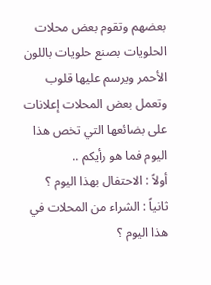بعضهم وتقوم بعض محلات الحلويات بصنع حلويات باللون الأحمر ويرسم عليها قلوب وتعمل بعض المحلات إعلانات على بضائعها التي تخص هذا اليوم فما هو رأيكم ..
أولاً : الاحتفال بهذا اليوم ؟
ثانياً : الشراء من المحلات في هذا اليوم ؟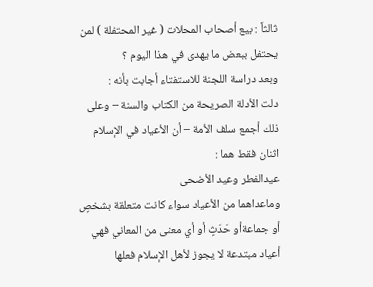ثالثاً : بيع أصحاب المحلات ( غير المحتفلة ) لمن يحتفل ببعض ما يهدى في هذا اليوم ؟
وبعد دراسة اللجنة للاستفتاء أجابت بأنه :
دلت الأدلة الصريحة من الكتاب والسنة – وعلى ذلك أجمع سلف الأمة – أن الأعياد في الإسلام اثنان فقط هما :
عيدالفطر وعيد الأضحى
وماعداهما من الأعياد سواء كانت متعلقة بشخصٍ أو جماعةأو حَدَثٍ أو أي معنى من المعاني فهي أعياد مبتدعة لا يجوز لأهل الإسلام فعلها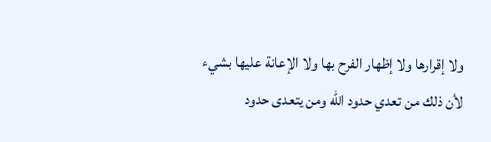ولا إقرارها ولا إظهار الفرح بها ولا الإعانة عليها بشيء
لأن ذلك من تعدي حدود الله ومن يتعدى حدود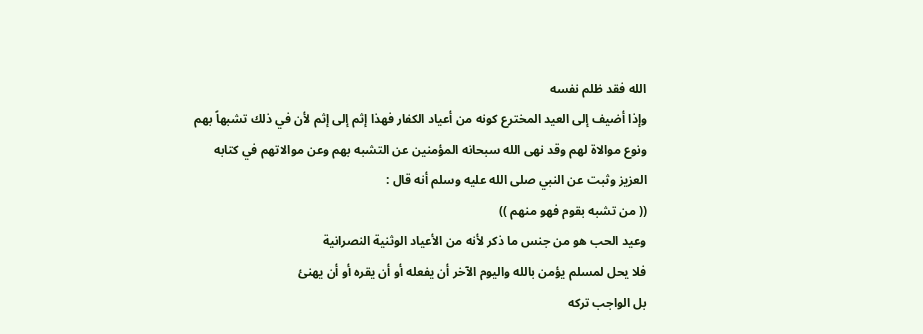الله فقد ظلم نفسه
وإذا أضيف إلى العيد المخترع كونه من أعياد الكفار فهذا إثم إلى إثم لأن في ذلك تشبهاً بهم ونوع موالاة لهم وقد نهى الله سبحانه المؤمنين عن التشبه بهم وعن موالاتهم في كتابه العزيز وثبت عن النبي صلى الله عليه وسلم أنه قال :
(( من تشبه بقوم فهو منهم ))
وعيد الحب هو من جنس ما ذكر لأنه من الأعياد الوثنية النصرانية
فلا يحل لمسلم يؤمن بالله واليوم الآخر أن يفعله أو أن يقره أو أن يهنئ
بل الواجب تركه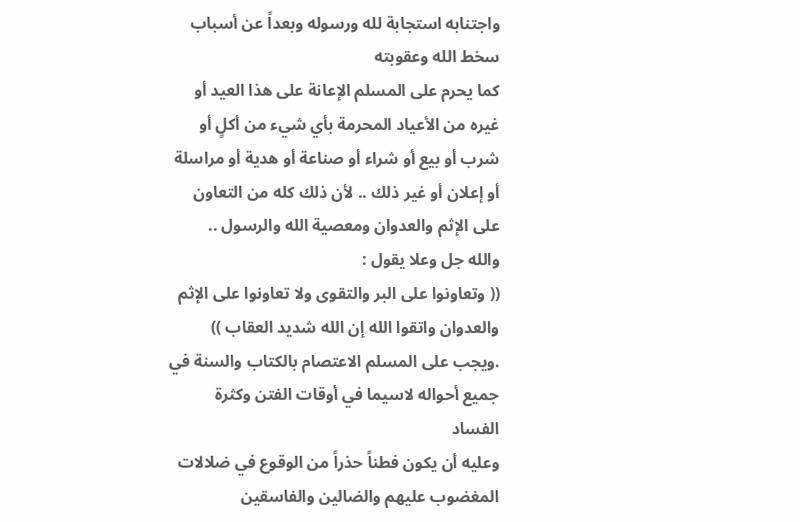واجتنابه استجابة لله ورسوله وبعداً عن أسباب سخط الله وعقوبته
كما يحرم على المسلم الإعانة على هذا العيد أو غيره من الأعياد المحرمة بأي شيء من أكلٍ أو شرب أو بيع أو شراء أو صناعة أو هدية أو مراسلة أو إعلان أو غير ذلك .. لأن ذلك كله من التعاون على الإثم والعدوان ومعصية الله والرسول ..
والله جل وعلا يقول :
(( وتعاونوا على البر والتقوى ولا تعاونوا على الإثم والعدوان واتقوا الله إن الله شديد العقاب ))
.ويجب على المسلم الاعتصام بالكتاب والسنة في جميع أحواله لاسيما في أوقات الفتن وكثرة الفساد
وعليه أن يكون فطناً حذراً من الوقوع في ضلالات المغضوب عليهم والضالين والفاسقين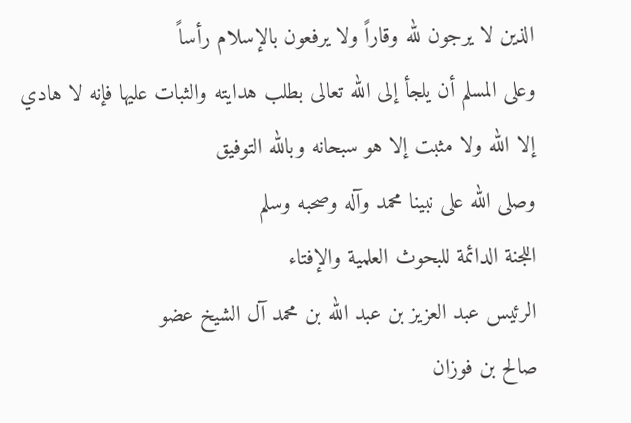الذين لا يرجون لله وقاراً ولا يرفعون بالإسلام رأساً
وعلى المسلم أن يلجأ إلى الله تعالى بطلب هدايته والثبات عليها فإنه لا هادي إلا الله ولا مثبت إلا هو سبحانه وبالله التوفيق
وصلى الله على نبينا محمد وآله وصحبه وسلم
اللجنة الدائمة للبحوث العلمية والإفتاء
الرئيس عبد العزيز بن عبد الله بن محمد آل الشيخ عضو
صالح بن فوزان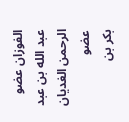الفوزان عضو
عبد الله بن عبد الرحمن الغديان عضو
بكر بن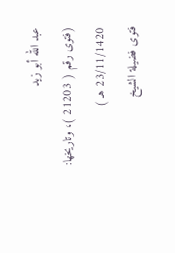عبد الله أبو زيد
(فتوى رقم ( 21203 )، وتاريخها: 23/11/1420 هـ )
فتوى فضيلة الشيخ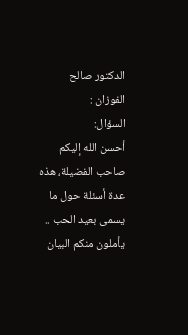الدكتور صالح الفوزان :
السؤال:
أحسن الله إليكم صاحب الفضيلة، هذه عدة أسئلة حول ما يسمى بعيد الحب .. يأملون منكم البيان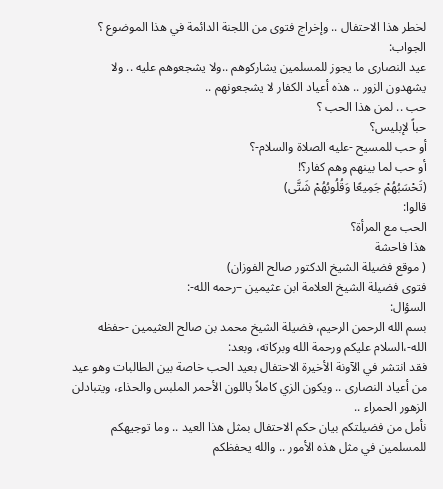لخطر هذا الاحتفال .. وإخراج فتوى من اللجنة الدائمة في هذا الموضوع ؟
الجواب:
عيد النصارى ما يجوز للمسلمين يشاركوهم ..ولا يشجعوهم عليه .. ولا يشهدون الزور .. هذه أعياد الكفار لا يشجعونهم ..
حب .. لمن هذا الحب ؟
حباً لإبليس؟
أو حب للمسيح -عليه الصلاة والسلام-؟
أو حب لما بينهم وهم كفار؟!
(تَحْسَبُهُمْ جَمِيعًا وَقُلُوبُهُمْ شَتَّى)
قالوا:
الحب مع المرأة؟
هذا فاحشة
( موقع فضيلة الشيخ الدكتور صالح الفوزان)
فتوى فضيلة الشيخ العلامة ابن عثيمين –رحمه الله-:
السؤال:
بسم الله الرحمن الرحيم، فضيلة الشيخ محمد بن صالح العثيمين -حفظه الله-،السلام عليكم ورحمة الله وبركاته، وبعد:
فقد انتشر في الآونة الأخيرة الاحتفال بعيد الحب خاصة بين الطالبات وهو عيد من أعياد النصارى .. ويكون الزي كاملاً باللون الأحمر الملبس والحذاء، ويتبادلن الزهور الحمراء ..
نأمل من فضيلتكم بيان حكم الاحتفال بمثل هذا العيد .. وما توجيهكم للمسلمين في مثل هذه الأمور .. والله يحفظكم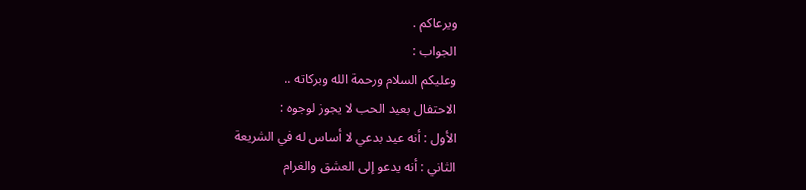ويرعاكم .
الجواب :
وعليكم السلام ورحمة الله وبركاته ..
الاحتفال بعيد الحب لا يجوز لوجوه :
الأول : أنه عيد بدعي لا أساس له في الشريعة
الثاني : أنه يدعو إلى العشق والغرام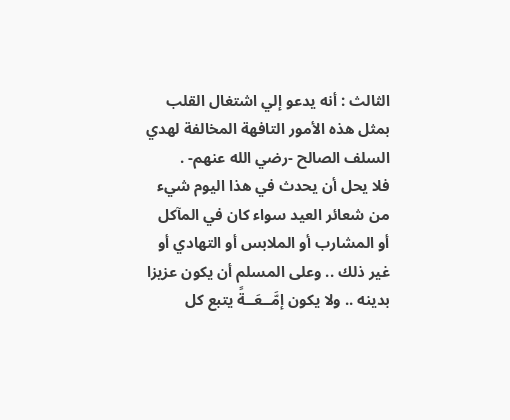الثالث : أنه يدعو إلي اشتغال القلب بمثل هذه الأمور التافهة المخالفة لهدي السلف الصالح -رضي الله عنهم- .
فلا يحل أن يحدث في هذا اليوم شيء من شعائر العيد سواء كان في المآكل أو المشارب أو الملابس أو التهادي أو غير ذلك .. وعلى المسلم أن يكون عزيزا بدينه .. ولا يكون إمَّــعَــةً يتبع كل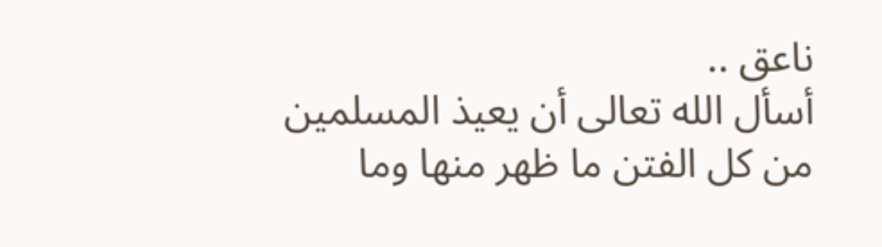ناعق ..
أسأل الله تعالى أن يعيذ المسلمين من كل الفتن ما ظهر منها وما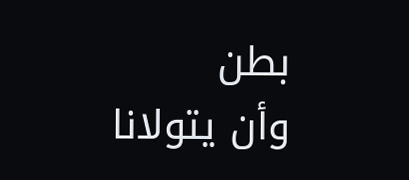بطن
وأن يتولانا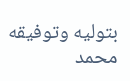بتوليه وتوفيقه
محمد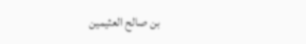بن صالح العثيمين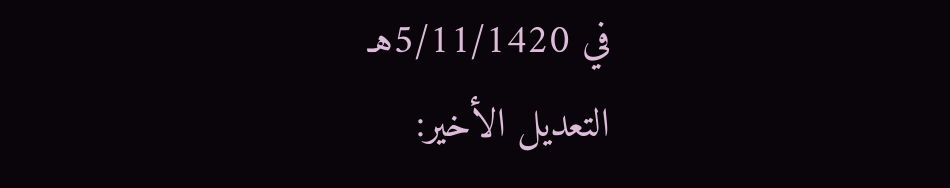في 5/11/1420هـ
التعديل الأخير: